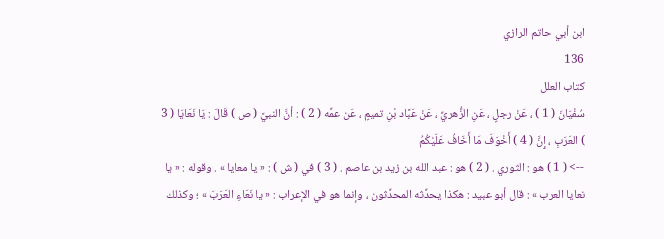ابن أبي حاتم الرازي
136
كتاب العلل
سُفْيَانَ ( 1 ) ، عَنْ رجلٍ ، عَنِ الزُّهريِّ ، عَنْ عَبَّاد بْنِ تميمٍ ، عَن عمِّه ( 2 ) : أنَّ النبيَّ ( ص ) قَالَ : يَا نَعَايَا ( 3 ) العَرَبِ ، إِنَّ ( 4 ) أَخْوَفَ مَا أَخَافُ عَلَيْكُمُ
--> ( 1 ) هو : الثوري . ( 2 ) هو : عبد الله بن زيد بن عاصم . ( 3 ) في ( ش ) : « يا معايا » . وقوله : « يا نعايا العرب » : قال أبو عبيد : هكذا يحدِّثه المحدِّثون ، وإنما هو في الإعراب : « يا نَعَاءِ العَرَبَ » ؛ وكذلك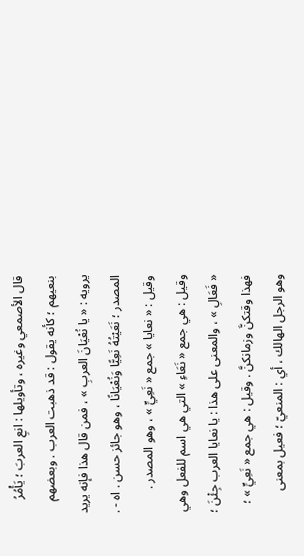قال الأصمعي وغيره ، وتأويلها : انعِ العربَ ؛ يَأْمُرُ بنعيهم ؛ كأنه يقول : قد ذهبت العرب . وبعضهم يرويه : « يا نُعْيَانَ العربِ » ، فمن قال هذا فإنه يريد المصدر ؛ نَعَيْتُهُ نَعِيًّا وَنُعْيَانًا ، وهو جائز حسن . اه - . وقيل : « نعايا » جمع « نَعِيٍّ » ، وهو المصدر . وقيل : هي جمع « نَعَاءِ » التي هي اسم للفعل وهي « فَعَالِ » ، والمعنى على هذا : يا نعايا العرب جِئْنَ ؛ فهذا وقتكنَّ وزمانكنَّ . وقيل : هي جمع « نَعِيٍّ » ؛ وهو الرجل الهالك ، أي : المنعيّ ؛ فعيل بمعنى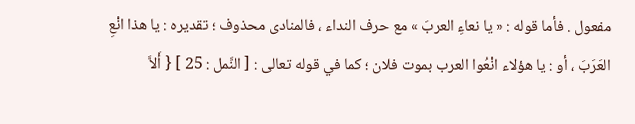مفعول . فأما قوله : « يا نعاءِ العربَ » مع حرف النداء ، فالمنادى محذوف ؛ تقديره : يا هذا انْعِ العَرَبَ ، أو : يا هؤلاء انْعُوا العرب بموت فلان ؛ كما في قوله تعالى : [ النَّمل : 25 ] { أَلاَّ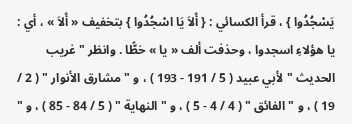يَسْجُدُوا } ، قرأ الكسائي : { أَلاَ يَا اسْجُدُوا } بتخفيف « أَلاَ » ، أي : يا هؤلاءِ اسجدوا ، وحذفت ألف « يا » خطًّا . وانظر " غريب الحديث " لأبي عبيد ( 5 / 191 - 193 ) ، و " مشارق الأنوار " ( 2 / 19 ) ، و " الفائق " ( 4 / 4 - 5 ) ، و " النهاية " ( 5 / 84 - 85 ) ، و "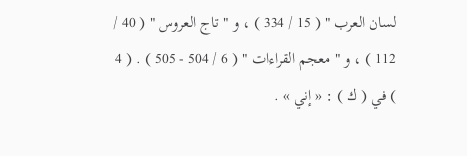لسان العرب " ( 15 / 334 ) ، و " تاج العروس " ( 40 / 112 ) ، و " معجم القراءات " ( 6 / 504 - 505 ) . ( 4 ) في ( ك ) : « إني » .